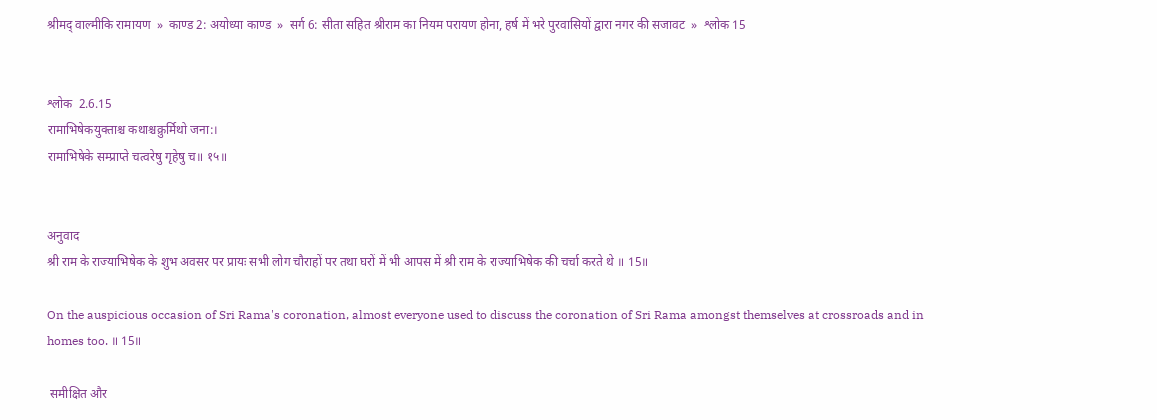श्रीमद् वाल्मीकि रामायण  »  काण्ड 2: अयोध्या काण्ड  »  सर्ग 6: सीता सहित श्रीराम का नियम परायण होना, हर्ष में भरे पुरवासियों द्वारा नगर की सजावट  »  श्लोक 15


श्लोक  2.6.15
रामाभिषेकयुक्ताश्च कथाश्चक्रुर्मिथो जना:।
रामाभिषेके सम्प्राप्ते चत्वरेषु गृहेषु च॥ १५॥


अनुवाद
श्री राम के राज्याभिषेक के शुभ अवसर पर प्रायः सभी लोग चौराहों पर तथा घरों में भी आपस में श्री राम के राज्याभिषेक की चर्चा करते थे ॥ 15॥

On the auspicious occasion of Sri Rama's coronation, almost everyone used to discuss the coronation of Sri Rama amongst themselves at crossroads and in homes too. ॥ 15॥

 समीक्षित और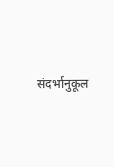संदर्भानुकूल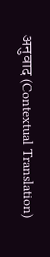अनुवाद (Contextual Translation)